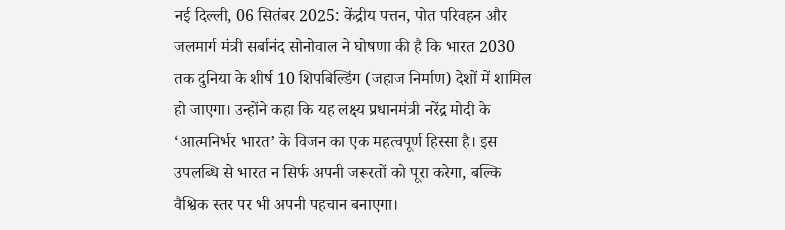नई दिल्ली, 06 सितंबर 2025: केंद्रीय पत्तन, पोत परिवहन और जलमार्ग मंत्री सर्बानंद सोनोवाल ने घोषणा की है कि भारत 2030 तक दुनिया के शीर्ष 10 शिपबिल्डिंग (जहाज निर्माण) देशों में शामिल हो जाएगा। उन्होंने कहा कि यह लक्ष्य प्रधानमंत्री नरेंद्र मोदी के ‘आत्मनिर्भर भारत’ के विजन का एक महत्वपूर्ण हिस्सा है। इस उपलब्धि से भारत न सिर्फ अपनी जरूरतों को पूरा करेगा, बल्कि वैश्विक स्तर पर भी अपनी पहचान बनाएगा।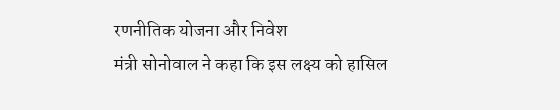रणनीतिक योजना और निवेश
मंत्री सोनोवाल ने कहा कि इस लक्ष्य को हासिल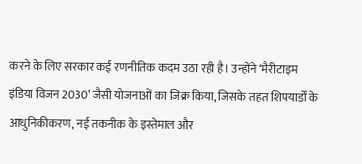करने के लिए सरकार कई रणनीतिक कदम उठा रही है। उन्होंने ‘मैरीटाइम इंडिया विजन 2030’ जैसी योजनाओं का जिक्र किया, जिसके तहत शिपयार्डों के आधुनिकीकरण, नई तकनीक के इस्तेमाल और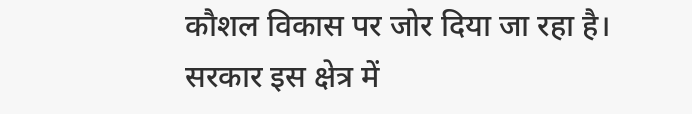कौशल विकास पर जोर दिया जा रहा है। सरकार इस क्षेत्र में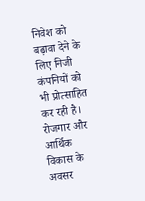निवेश को बढ़ावा देने के लिए निजी कंपनियों को भी प्रोत्साहित कर रही है।
रोजगार और आर्थिक विकास के अवसर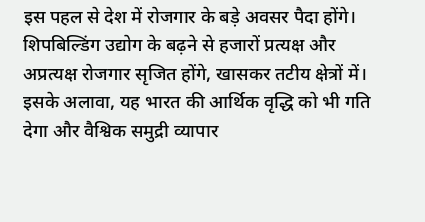इस पहल से देश में रोजगार के बड़े अवसर पैदा होंगे। शिपबिल्डिंग उद्योग के बढ़ने से हजारों प्रत्यक्ष और अप्रत्यक्ष रोजगार सृजित होंगे, खासकर तटीय क्षेत्रों में। इसके अलावा, यह भारत की आर्थिक वृद्धि को भी गति देगा और वैश्विक समुद्री व्यापार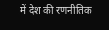में देश की रणनीतिक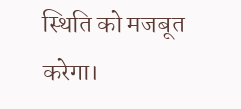स्थिति को मजबूत करेगा।